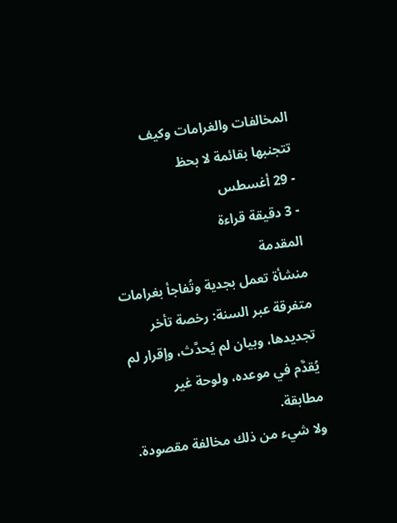المخالفات والغرامات وكيف تتجنبها بقائمة لا بحظ
- 29 أغسطس
- 3 دقيقة قراءة
المقدمة
منشأة تعمل بجدية وتُفاجأ بغرامات متفرقة عبر السنة: رخصة تأخر تجديدها، وبيان لم يُحدَّث، وإقرار لم يُقدَّم في موعده، ولوحة غير مطابقة.
ولا شيء من ذلك مخالفة مقصودة.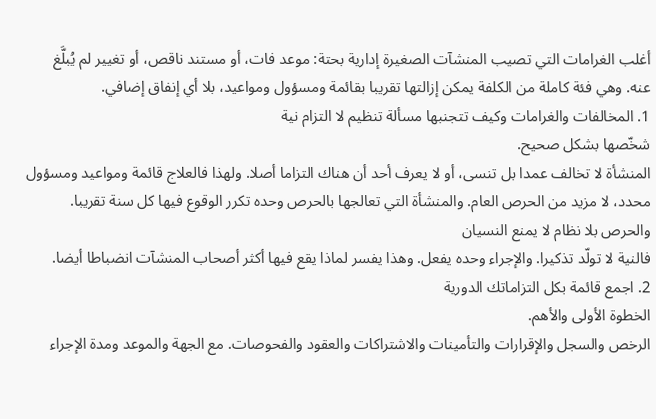أغلب الغرامات التي تصيب المنشآت الصغيرة إدارية بحتة: موعد فات، أو مستند ناقص، أو تغيير لم يُبلَّغ عنه. وهي فئة كاملة من الكلفة يمكن إزالتها تقريبا بقائمة ومسؤول ومواعيد، بلا أي إنفاق إضافي.
1. المخالفات والغرامات وكيف تتجنبها مسألة تنظيم لا التزام نية
شخّصها بشكل صحيح.
المنشأة لا تخالف عمدا بل تنسى، أو لا يعرف أحد أن هناك التزاما أصلا. ولهذا فالعلاج قائمة ومواعيد ومسؤول محدد، لا مزيد من الحرص العام. والمنشأة التي تعالجها بالحرص وحده تكرر الوقوع فيها كل سنة تقريبا.
والحرص بلا نظام لا يمنع النسيان
فالنية لا تولّد تذكيرا. والإجراء وحده يفعل. وهذا يفسر لماذا يقع فيها أكثر أصحاب المنشآت انضباطا أيضا.
2. اجمع قائمة بكل التزاماتك الدورية
الخطوة الأولى والأهم.
الرخص والسجل والإقرارات والتأمينات والاشتراكات والعقود والفحوصات. مع الجهة والموعد ومدة الإجراء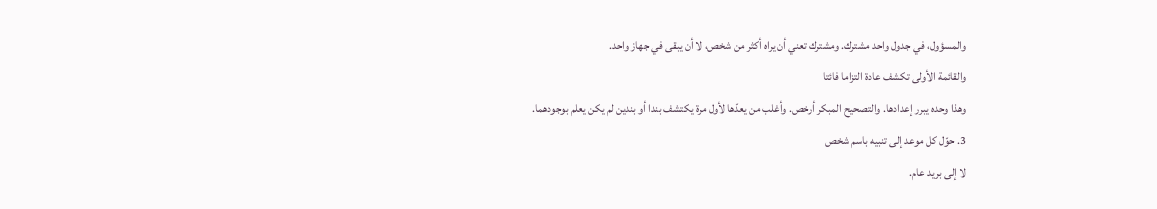والمسؤول، في جدول واحد مشترك. ومشترك تعني أن يراه أكثر من شخص، لا أن يبقى في جهاز واحد.
والقائمة الأولى تكشف عادة التزاما فائتا
وهذا وحده يبرر إعدادها. والتصحيح المبكر أرخص. وأغلب من يعدّها لأول مرة يكتشف بندا أو بندين لم يكن يعلم بوجودهما.
3. حوّل كل موعد إلى تنبيه باسم شخص
لا إلى بريد عام.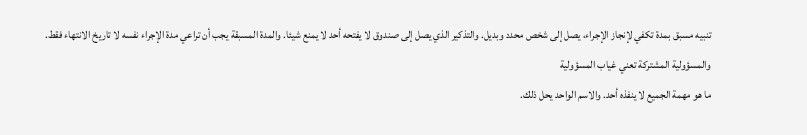تنبيه مسبق بمدة تكفي لإنجاز الإجراء، يصل إلى شخص محدد وبديل. والتذكير الذي يصل إلى صندوق لا يفتحه أحد لا يمنع شيئا. والمدة المسبقة يجب أن تراعي مدة الإجراء نفسه لا تاريخ الانتهاء فقط.
والمسؤولية المشتركة تعني غياب المسؤولية
ما هو مهمة الجميع لا ينفذه أحد. والاسم الواحد يحل ذلك.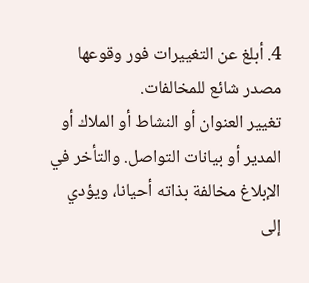4. أبلغ عن التغييرات فور وقوعها
مصدر شائع للمخالفات.
تغيير العنوان أو النشاط أو الملاك أو المدير أو بيانات التواصل. والتأخر في الإبلاغ مخالفة بذاته أحيانا، ويؤدي إلى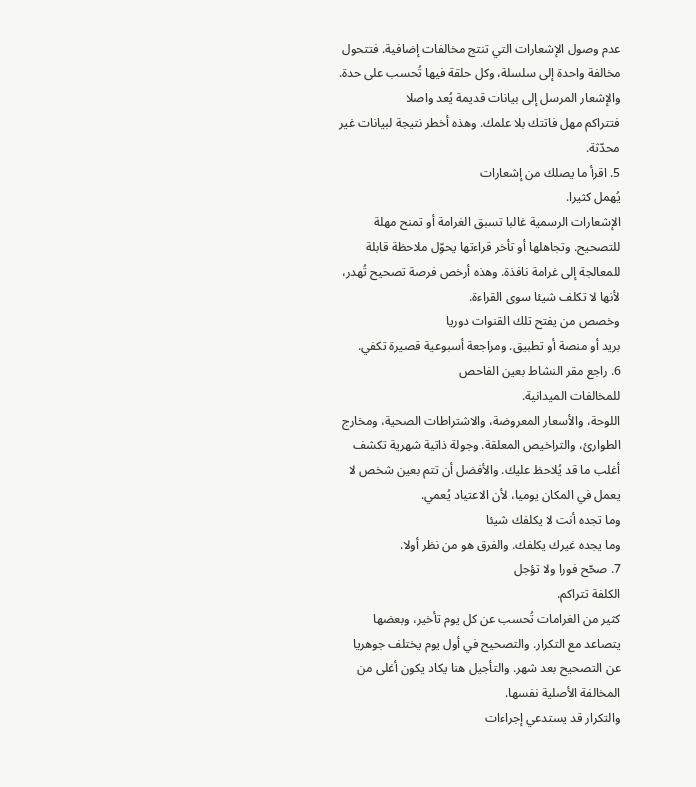عدم وصول الإشعارات التي تنتج مخالفات إضافية. فتتحول مخالفة واحدة إلى سلسلة، وكل حلقة فيها تُحسب على حدة.
والإشعار المرسل إلى بيانات قديمة يُعد واصلا
فتتراكم مهل فاتتك بلا علمك. وهذه أخطر نتيجة لبيانات غير محدّثة.
5. اقرأ ما يصلك من إشعارات
يُهمل كثيرا.
الإشعارات الرسمية غالبا تسبق الغرامة أو تمنح مهلة للتصحيح. وتجاهلها أو تأخر قراءتها يحوّل ملاحظة قابلة للمعالجة إلى غرامة نافذة. وهذه أرخص فرصة تصحيح تُهدر، لأنها لا تكلف شيئا سوى القراءة.
وخصص من يفتح تلك القنوات دوريا
بريد أو منصة أو تطبيق. ومراجعة أسبوعية قصيرة تكفي.
6. راجع مقر النشاط بعين الفاحص
للمخالفات الميدانية.
اللوحة، والأسعار المعروضة، والاشتراطات الصحية، ومخارج الطوارئ، والتراخيص المعلقة. وجولة ذاتية شهرية تكشف أغلب ما قد يُلاحظ عليك. والأفضل أن تتم بعين شخص لا يعمل في المكان يوميا، لأن الاعتياد يُعمي.
وما تجده أنت لا يكلفك شيئا
وما يجده غيرك يكلفك. والفرق هو من نظر أولا.
7. صحّح فورا ولا تؤجل
الكلفة تتراكم.
كثير من الغرامات تُحسب عن كل يوم تأخير، وبعضها يتصاعد مع التكرار. والتصحيح في أول يوم يختلف جوهريا عن التصحيح بعد شهر. والتأجيل هنا يكاد يكون أغلى من المخالفة الأصلية نفسها.
والتكرار قد يستدعي إجراءات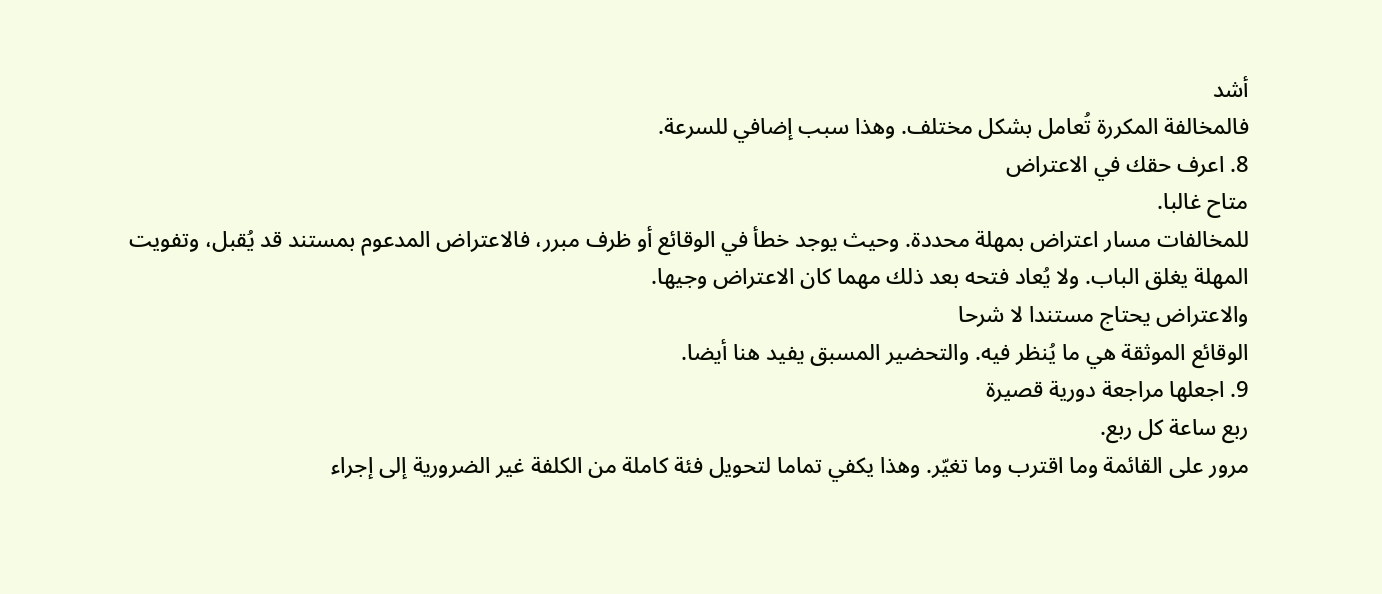أشد
فالمخالفة المكررة تُعامل بشكل مختلف. وهذا سبب إضافي للسرعة.
8. اعرف حقك في الاعتراض
متاح غالبا.
للمخالفات مسار اعتراض بمهلة محددة. وحيث يوجد خطأ في الوقائع أو ظرف مبرر، فالاعتراض المدعوم بمستند قد يُقبل، وتفويت المهلة يغلق الباب. ولا يُعاد فتحه بعد ذلك مهما كان الاعتراض وجيها.
والاعتراض يحتاج مستندا لا شرحا
الوقائع الموثقة هي ما يُنظر فيه. والتحضير المسبق يفيد هنا أيضا.
9. اجعلها مراجعة دورية قصيرة
ربع ساعة كل ربع.
مرور على القائمة وما اقترب وما تغيّر. وهذا يكفي تماما لتحويل فئة كاملة من الكلفة غير الضرورية إلى إجراء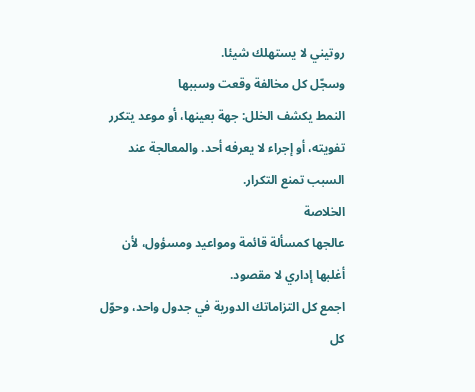روتيني لا يستهلك شيئا.
وسجّل كل مخالفة وقعت وسببها
النمط يكشف الخلل: جهة بعينها، أو موعد يتكرر تفويته، أو إجراء لا يعرفه أحد. والمعالجة عند السبب تمنع التكرار.
الخلاصة
عالجها كمسألة قائمة ومواعيد ومسؤول، لأن أغلبها إداري لا مقصود.
اجمع كل التزاماتك الدورية في جدول واحد، وحوّل كل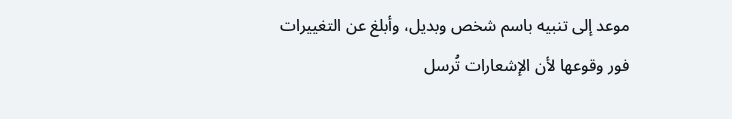موعد إلى تنبيه باسم شخص وبديل، وأبلغ عن التغييرات فور وقوعها لأن الإشعارات تُرسل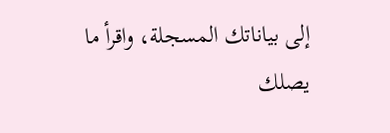إلى بياناتك المسجلة، واقرأ ما يصلك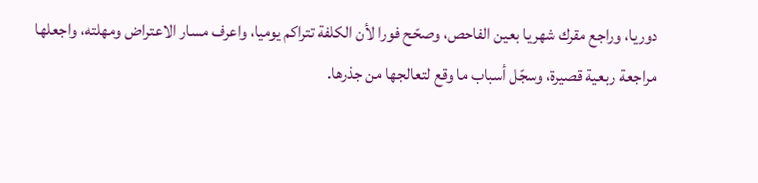دوريا، وراجع مقرك شهريا بعين الفاحص، وصحّح فورا لأن الكلفة تتراكم يوميا، واعرف مسار الاعتراض ومهلته، واجعلها مراجعة ربعية قصيرة، وسجّل أسباب ما وقع لتعالجها من جذرها.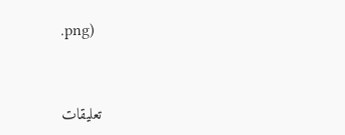.png)



تعليقات